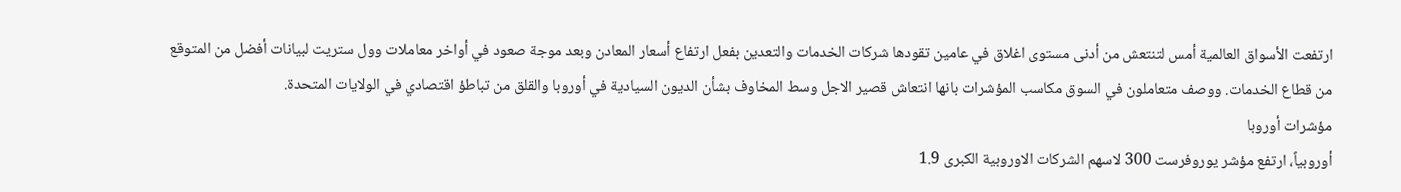ارتفعت الأسواق العالمية أمس لتنتعش من أدنى مستوى اغلاق في عامين تقودها شركات الخدمات والتعدين بفعل ارتفاع أسعار المعادن وبعد موجة صعود في أواخر معاملات وول ستريت لبيانات أفضل من المتوقع من قطاع الخدمات. ووصف متعاملون في السوق مكاسب المؤشرات بانها انتعاش قصير الاجل وسط المخاوف بشأن الديون السيادية في أوروبا والقلق من تباطؤ اقتصادي في الولايات المتحدة.
مؤشرات أوروبا
أوروبياً، ارتفع مؤشر يوروفرست 300 لاسهم الشركات الاوروبية الكبرى 1.9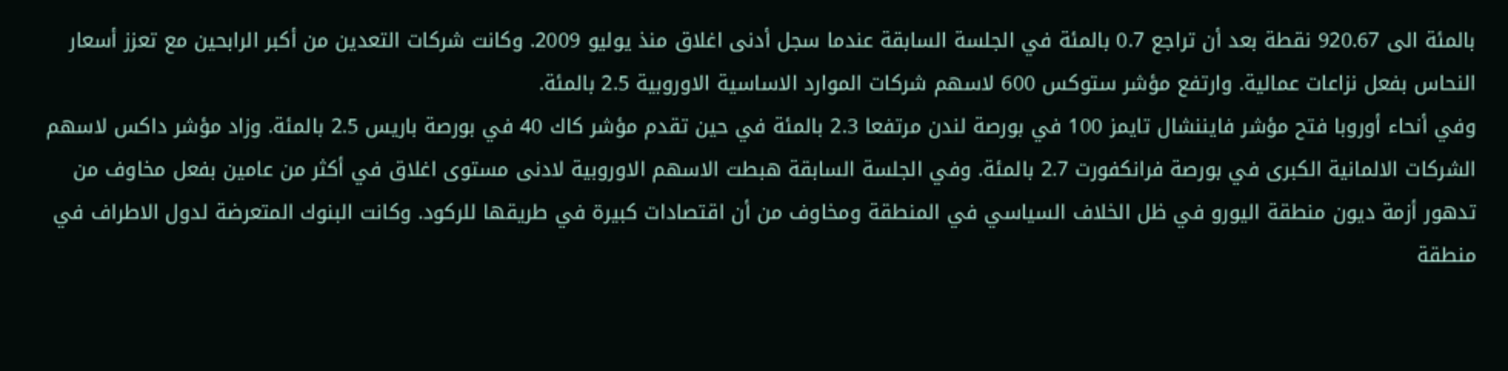بالمئة الى 920.67 نقطة بعد أن تراجع 0.7 بالمئة في الجلسة السابقة عندما سجل أدنى اغلاق منذ يوليو 2009. وكانت شركات التعدين من أكبر الرابحين مع تعزز أسعار النحاس بفعل نزاعات عمالية. وارتفع مؤشر ستوكس 600 لاسهم شركات الموارد الاساسية الاوروبية 2.5 بالمئة.
وفي أنحاء أوروبا فتح مؤشر فايننشال تايمز 100 في بورصة لندن مرتفعا 2.3 بالمئة في حين تقدم مؤشر كاك 40 في بورصة باريس 2.5 بالمئة. وزاد مؤشر داكس لاسهم الشركات الالمانية الكبرى في بورصة فرانكفورت 2.7 بالمئة. وفي الجلسة السابقة هبطت الاسهم الاوروبية لادنى مستوى اغلاق في أكثر من عامين بفعل مخاوف من تدهور أزمة ديون منطقة اليورو في ظل الخلاف السياسي في المنطقة ومخاوف من أن اقتصادات كبيرة في طريقها للركود. وكانت البنوك المتعرضة لدول الاطراف في منطقة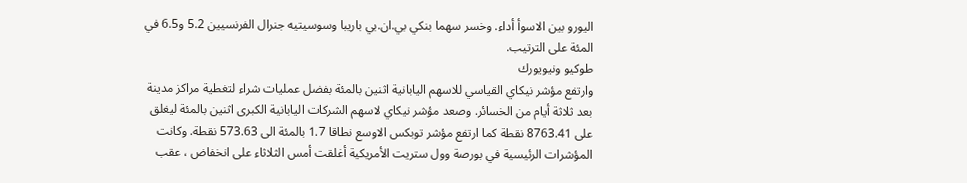اليورو بين الاسوأ أداء. وخسر سهما بنكي بي.ان.بي باريبا وسوسيتيه جنرال الفرنسيين 5.2 و6.5 في المئة على الترتيب.
طوكيو ونيويورك
وارتفع مؤشر نيكاي القياسي للاسهم اليابانية اثنين بالمئة بفضل عمليات شراء لتغطية مراكز مدينة بعد ثلاثة أيام من الخسائر. وصعد مؤشر نيكاي لاسهم الشركات اليابانية الكبرى اثنين بالمئة ليغلق على 8763.41 نقطة كما ارتفع مؤشر توبكس الاوسع نطاقا 1.7 بالمئة الى 573.63 نقطة. وكانت المؤشرات الرئيسية في بورصة وول ستريت الأمريكية أغلقت أمس الثلاثاء على انخفاض ، عقب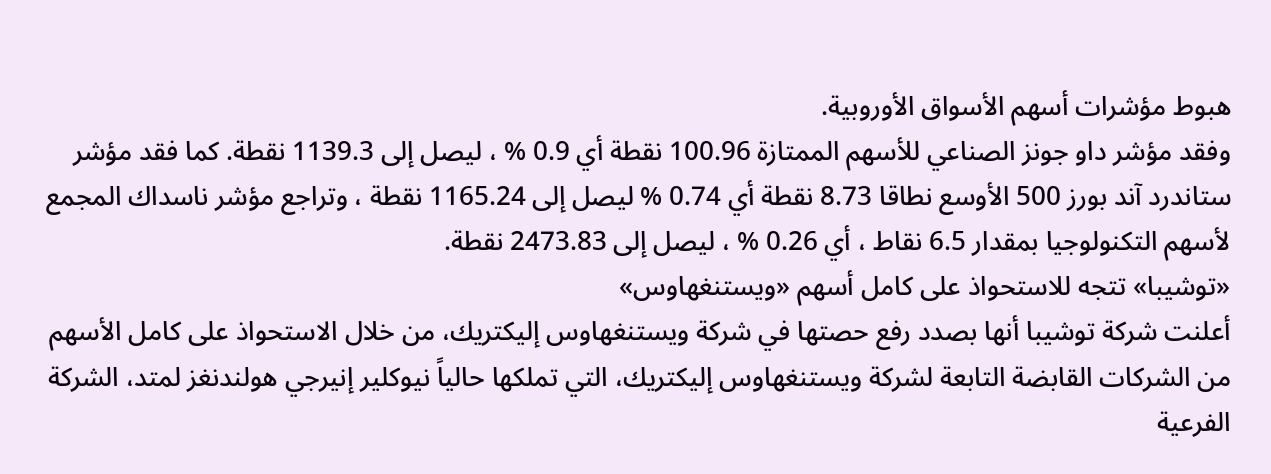هبوط مؤشرات أسهم الأسواق الأوروبية.
وفقد مؤشر داو جونز الصناعي للأسهم الممتازة 100.96 نقطة أي 0.9 % ، ليصل إلى 1139.3 نقطة. كما فقد مؤشر ستاندرد آند بورز 500 الأوسع نطاقا 8.73 نقطة أي 0.74 % ليصل إلى 1165.24 نقطة ، وتراجع مؤشر ناسداك المجمع لأسهم التكنولوجيا بمقدار 6.5 نقاط ، أي 0.26 % ، ليصل إلى 2473.83 نقطة.
«توشيبا» تتجه للاستحواذ على كامل أسهم «ويستنغهاوس»
أعلنت شركة توشيبا أنها بصدد رفع حصتها في شركة ويستنغهاوس إليكتريك، من خلال الاستحواذ على كامل الأسهم من الشركات القابضة التابعة لشركة ويستنغهاوس إليكتريك، التي تملكها حالياً نيوكلير إنيرجي هولندنغز لمتد، الشركة الفرعية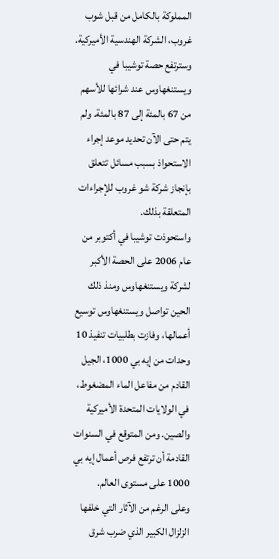المملوكة بالكامل من قبل شوب غروب، الشركة الهندسية الأميركية.
وسترتفع حصة توشيبا في ويستنغهاوس عند شرائها للأسهم من 67 بالمئة إلى 87 بالمئة. ولم يتم حتى الآن تحديد موعد إجراء الاستحواذ بسبب مسائل تتعلق بإنجاز شركة شو غروب للإجراءات المتعلقة بذلك.
واستحوذت توشيبا في أكتوبر من عام 2006 على الحصة الأكبر لشركة ويستنغهاوس ومنذ ذلك الحين تواصل ويستنغهاوس توسيع أعمالها، وفازت بطلبيات تنفيذ 10 وحدات من إيه بي 1000، الجيل القادم من مفاعل الماء المضغوط، في الولايات المتحدة الأميركية والصين. ومن المتوقع في السنوات القادمة أن ترتفع فرص أعمال إيه بي 1000 على مستوى العالم.
وعلى الرغم من الآثار التي خلفها الزلزال الكبير الذي ضرب شرق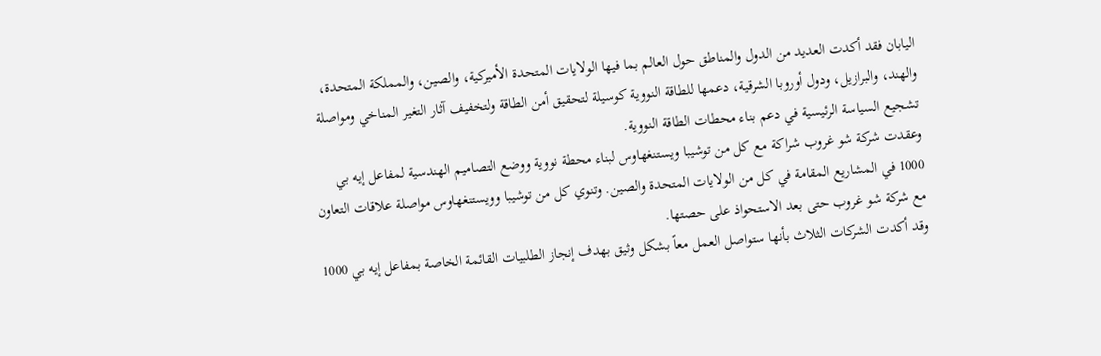اليابان فقد أكدت العديد من الدول والمناطق حول العالم بما فيها الولايات المتحدة الأميركية، والصين، والمملكة المتحدة، والهند، والبرازيل، ودول أوروبا الشرقية، دعمها للطاقة النووية كوسيلة لتحقيق أمن الطاقة ولتخفيف آثار التغير المناخي ومواصلة تشجيع السياسة الرئيسية في دعم بناء محطات الطاقة النووية.
وعقدت شركة شو غروب شراكة مع كل من توشيبا ويستنغهاوس لبناء محطة نووية ووضع التصاميم الهندسية لمفاعل إيه بي 1000 في المشاريع المقامة في كل من الولايات المتحدة والصين. وتنوي كل من توشيبا وويستنغهاوس مواصلة علاقات التعاون مع شركة شو غروب حتى بعد الاستحواذ على حصتها.
وقد أكدت الشركات الثلاث بأنها ستواصل العمل معاً بشكل وثيق بهدف إنجاز الطلبيات القائمة الخاصة بمفاعل إيه بي 1000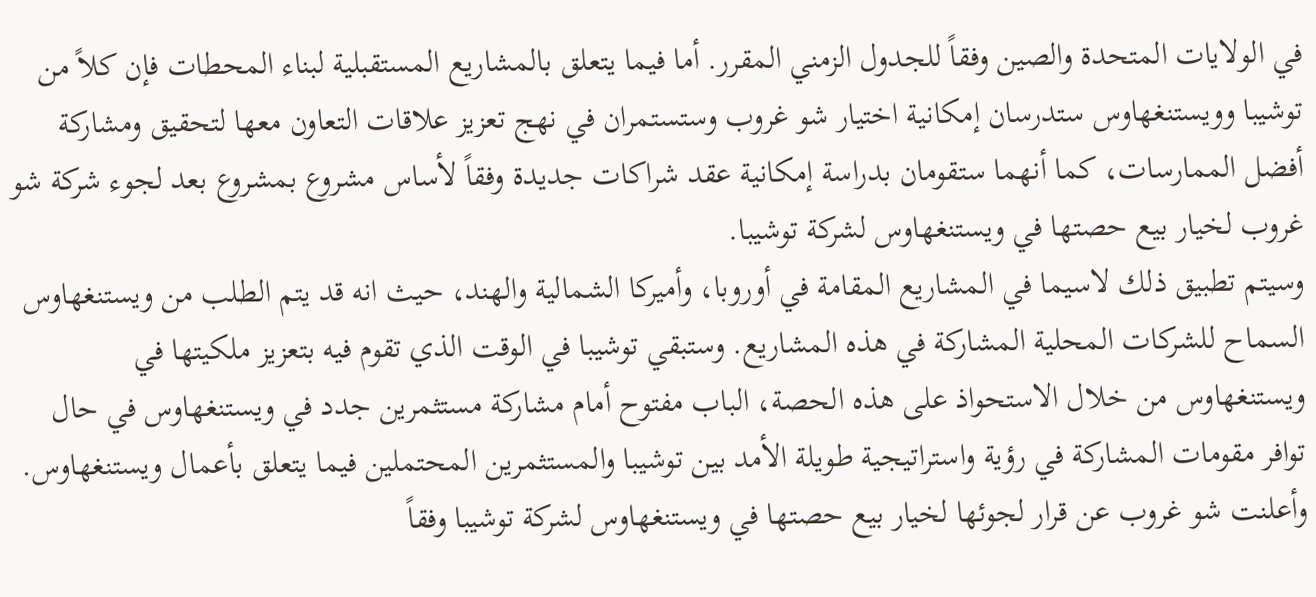في الولايات المتحدة والصين وفقاً للجدول الزمني المقرر. أما فيما يتعلق بالمشاريع المستقبلية لبناء المحطات فإن كلاً من توشيبا وويستنغهاوس ستدرسان إمكانية اختيار شو غروب وستستمران في نهج تعزيز علاقات التعاون معها لتحقيق ومشاركة أفضل الممارسات، كما أنهما ستقومان بدراسة إمكانية عقد شراكات جديدة وفقاً لأساس مشروع بمشروع بعد لجوء شركة شو غروب لخيار بيع حصتها في ويستنغهاوس لشركة توشيبا.
وسيتم تطبيق ذلك لاسيما في المشاريع المقامة في أوروبا، وأميركا الشمالية والهند، حيث انه قد يتم الطلب من ويستنغهاوس السماح للشركات المحلية المشاركة في هذه المشاريع. وستبقي توشيبا في الوقت الذي تقوم فيه بتعزيز ملكيتها في ويستنغهاوس من خلال الاستحواذ على هذه الحصة، الباب مفتوح أمام مشاركة مستثمرين جدد في ويستنغهاوس في حال توافر مقومات المشاركة في رؤية واستراتيجية طويلة الأمد بين توشيبا والمستثمرين المحتملين فيما يتعلق بأعمال ويستنغهاوس.
وأعلنت شو غروب عن قرار لجوئها لخيار بيع حصتها في ويستنغهاوس لشركة توشيبا وفقاً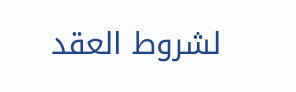لشروط العقد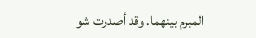المبرم بينهما. وقد أصدرت شو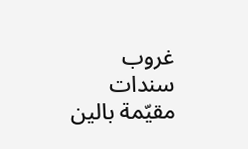غروب سندات مقيّمة بالين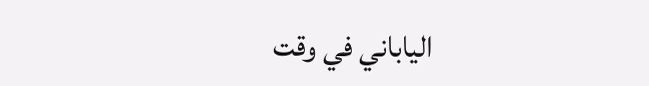الياباني في وقت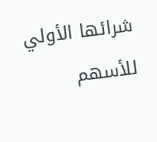شرائها الأولي للأسهم